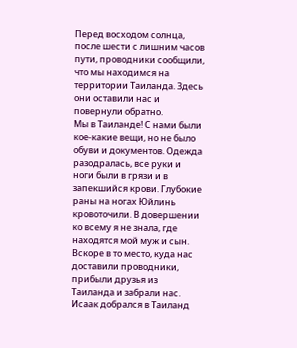Перед восходом солнца, после шести с лишним часов пути, проводники сообщили, что мы находимся на территории Таиланда. Здесь они оставили нас и повернули обратно.
Мы в Таиланде! С нами были кое-какие вещи, но не было обуви и документов. Одежда разодралась, все руки и ноги были в грязи и в запекшийся крови. Глубокие раны на ногах Юйлинь кровоточили. В довершении ко всему я не знала, где находятся мой муж и сын.
Вскоре в то место, куда нас доставили проводники, прибыли друзья из Таиланда и забрали нас. Исаак добрался в Таиланд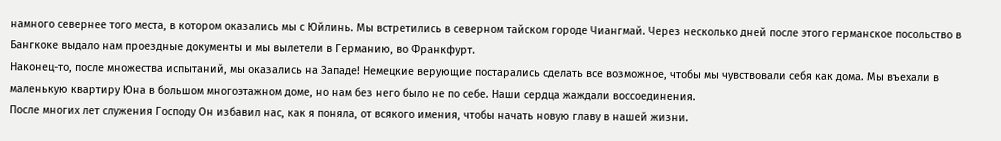намного севернее того места, в котором оказались мы с Юйлинь. Мы встретились в северном тайском городе Чиангмай. Через несколько дней после этого германское посольство в Бангкоке выдало нам проездные документы и мы вылетели в Германию, во Франкфурт.
Наконец-то, после множества испытаний, мы оказались на Западе! Немецкие верующие постарались сделать все возможное, чтобы мы чувствовали себя как дома. Мы въехали в маленькую квартиру Юна в большом многоэтажном доме, но нам без него было не по себе. Наши сердца жаждали воссоединения.
После многих лет служения Господу Он избавил нас, как я поняла, от всякого имения, чтобы начать новую главу в нашей жизни.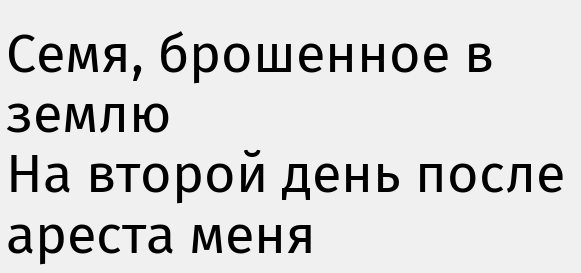Семя, брошенное в землю
На второй день после ареста меня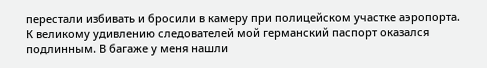перестали избивать и бросили в камеру при полицейском участке аэропорта. К великому удивлению следователей мой германский паспорт оказался подлинным. В багаже у меня нашли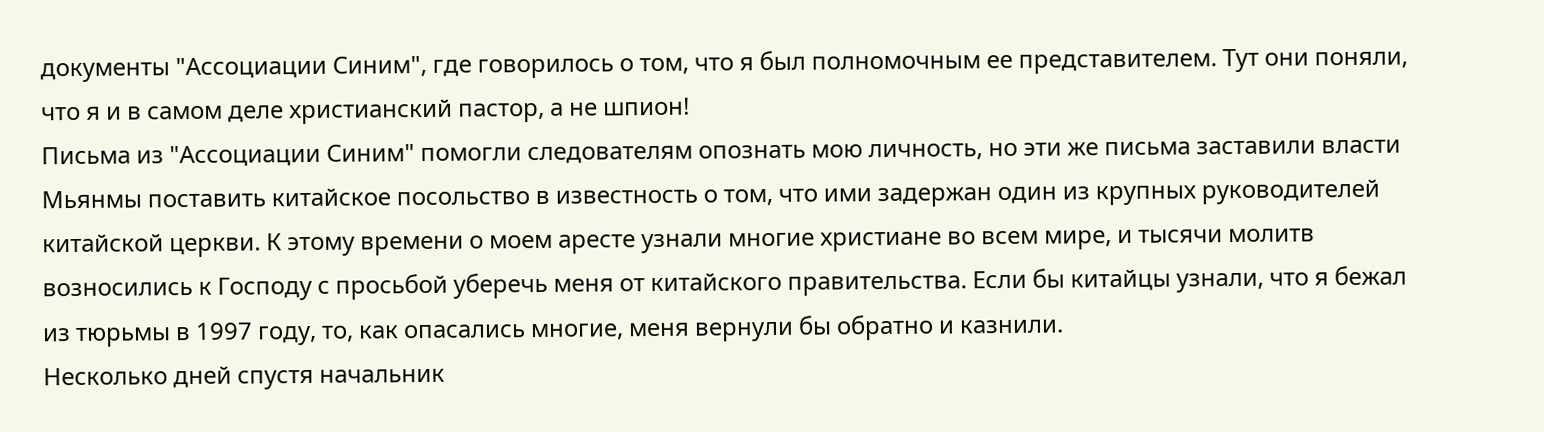документы "Ассоциации Синим", где говорилось о том, что я был полномочным ее представителем. Тут они поняли, что я и в самом деле христианский пастор, а не шпион!
Письма из "Ассоциации Синим" помогли следователям опознать мою личность, но эти же письма заставили власти Мьянмы поставить китайское посольство в известность о том, что ими задержан один из крупных руководителей китайской церкви. К этому времени о моем аресте узнали многие христиане во всем мире, и тысячи молитв возносились к Господу с просьбой уберечь меня от китайского правительства. Если бы китайцы узнали, что я бежал из тюрьмы в 1997 году, то, как опасались многие, меня вернули бы обратно и казнили.
Несколько дней спустя начальник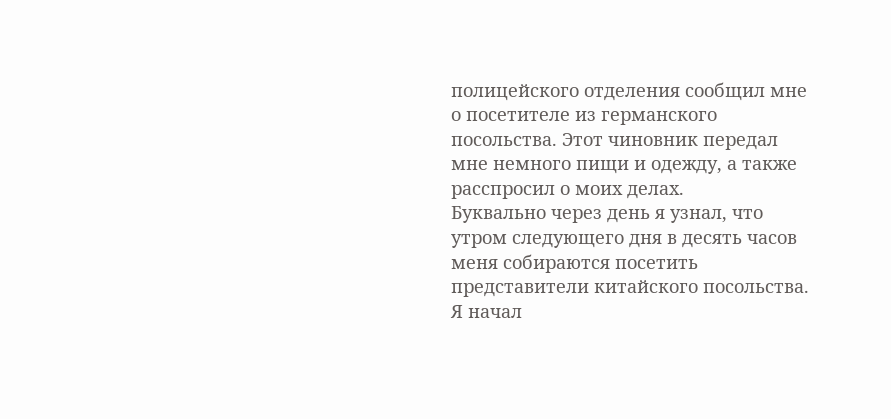полицейского отделения сообщил мне о посетителе из германского посольства. Этот чиновник передал мне немного пищи и одежду, а также расспросил о моих делах.
Буквально через день я узнал, что утром следующего дня в десять часов меня собираются посетить представители китайского посольства. Я начал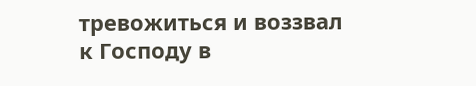тревожиться и воззвал к Господу в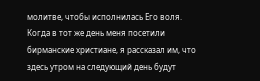молитве, чтобы исполнилась Его воля.
Когда в тот же день меня посетили бирманские христиане, я рассказал им, что здесь утром на следующий день будут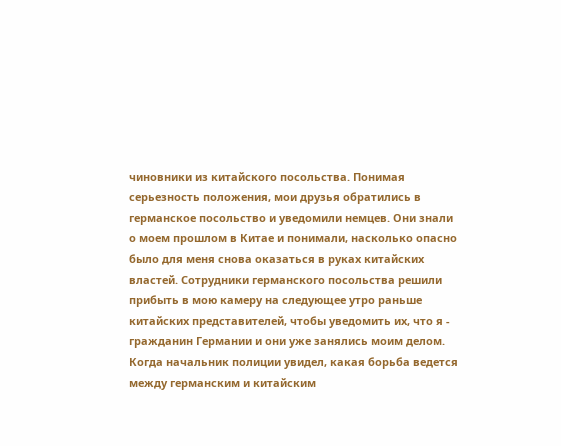чиновники из китайского посольства. Понимая серьезность положения, мои друзья обратились в германское посольство и уведомили немцев. Они знали о моем прошлом в Китае и понимали, насколько опасно было для меня снова оказаться в руках китайских властей. Сотрудники германского посольства решили прибыть в мою камеру на следующее утро раньше китайских представителей, чтобы уведомить их, что я - гражданин Германии и они уже занялись моим делом.
Когда начальник полиции увидел, какая борьба ведется между германским и китайским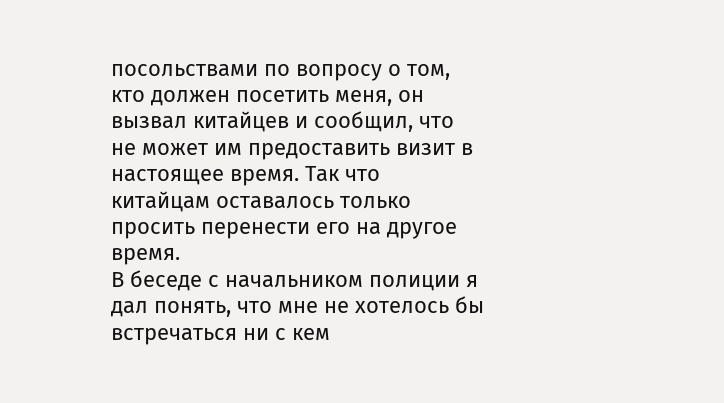посольствами по вопросу о том, кто должен посетить меня, он вызвал китайцев и сообщил, что не может им предоставить визит в настоящее время. Так что китайцам оставалось только просить перенести его на другое время.
В беседе с начальником полиции я дал понять, что мне не хотелось бы встречаться ни с кем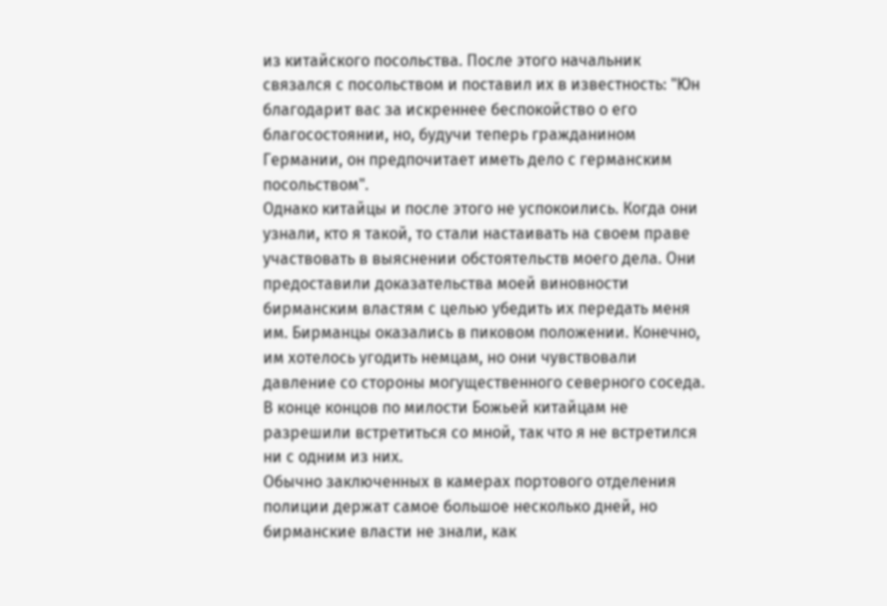из китайского посольства. После этого начальник связался с посольством и поставил их в известность: "Юн благодарит вас за искреннее беспокойство о его благосостоянии, но, будучи теперь гражданином Германии, он предпочитает иметь дело с германским посольством".
Однако китайцы и после этого не успокоились. Когда они узнали, кто я такой, то стали настаивать на своем праве участвовать в выяснении обстоятельств моего дела. Они предоставили доказательства моей виновности бирманским властям с целью убедить их передать меня им. Бирманцы оказались в пиковом положении. Конечно, им хотелось угодить немцам, но они чувствовали давление со стороны могущественного северного соседа.
В конце концов по милости Божьей китайцам не разрешили встретиться со мной, так что я не встретился ни с одним из них.
Обычно заключенных в камерах портового отделения полиции держат самое большое несколько дней, но бирманские власти не знали, как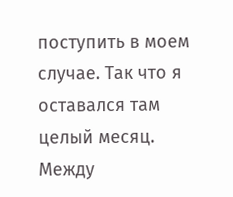поступить в моем случае. Так что я оставался там целый месяц. Между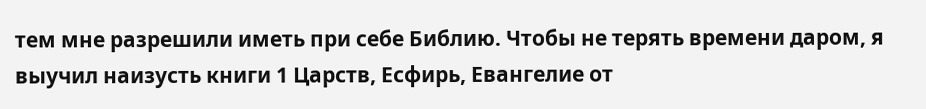тем мне разрешили иметь при себе Библию. Чтобы не терять времени даром, я выучил наизусть книги 1 Царств, Есфирь, Евангелие от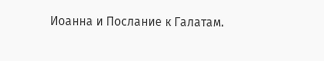Иоанна и Послание к Галатам.